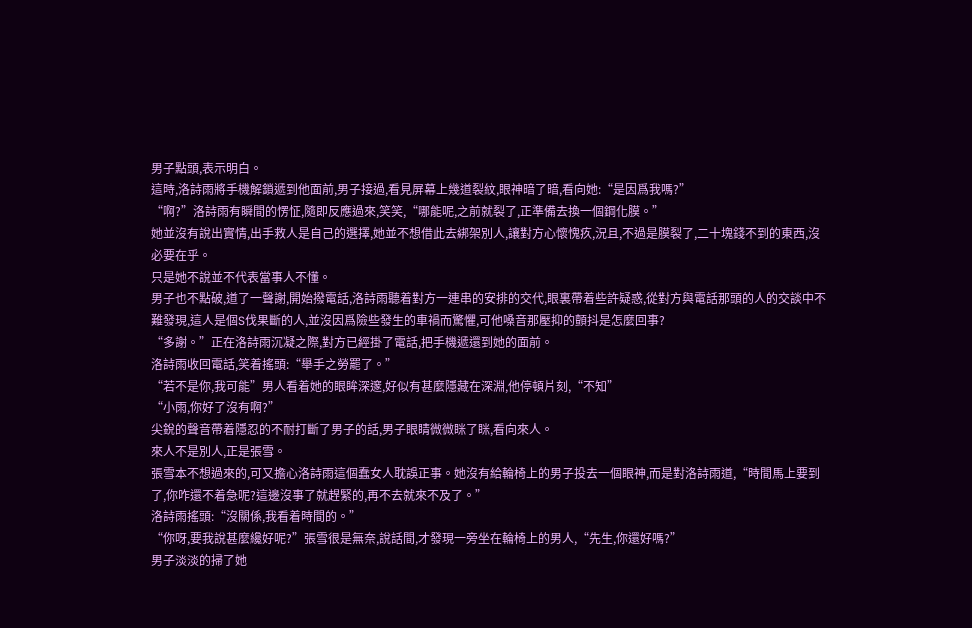男子點頭,表示明白。
這時,洛詩雨將手機解鎖遞到他面前,男子接過,看見屏幕上幾道裂紋,眼神暗了暗,看向她:“是因爲我嗎?”
“啊?”洛詩雨有瞬間的愣怔,隨即反應過來,笑笑,“哪能呢,之前就裂了,正準備去換一個鋼化膜。”
她並沒有說出實情,出手救人是自己的選擇,她並不想借此去綁架別人,讓對方心懷愧疚,況且,不過是膜裂了,二十塊錢不到的東西,沒必要在乎。
只是她不說並不代表當事人不懂。
男子也不點破,道了一聲謝,開始撥電話,洛詩雨聽着對方一連串的安排的交代,眼裏帶着些許疑惑,從對方與電話那頭的人的交談中不難發現,這人是個S伐果斷的人,並沒因爲險些發生的車禍而驚懼,可他嗓音那壓抑的顫抖是怎麼回事?
“多謝。”正在洛詩雨沉凝之際,對方已經掛了電話,把手機遞還到她的面前。
洛詩雨收回電話,笑着搖頭:“舉手之勞罷了。”
“若不是你,我可能”男人看着她的眼眸深邃,好似有甚麼隱藏在深淵,他停頓片刻,“不知”
“小雨,你好了沒有啊?”
尖銳的聲音帶着隱忍的不耐打斷了男子的話,男子眼睛微微眯了眯,看向來人。
來人不是別人,正是張雪。
張雪本不想過來的,可又擔心洛詩雨這個蠢女人耽誤正事。她沒有給輪椅上的男子投去一個眼神,而是對洛詩雨道,“時間馬上要到了,你咋還不着急呢?這邊沒事了就趕緊的,再不去就來不及了。”
洛詩雨搖頭:“沒關係,我看着時間的。”
“你呀,要我說甚麼纔好呢?”張雪很是無奈,說話間,才發現一旁坐在輪椅上的男人,“先生,你還好嗎?”
男子淡淡的掃了她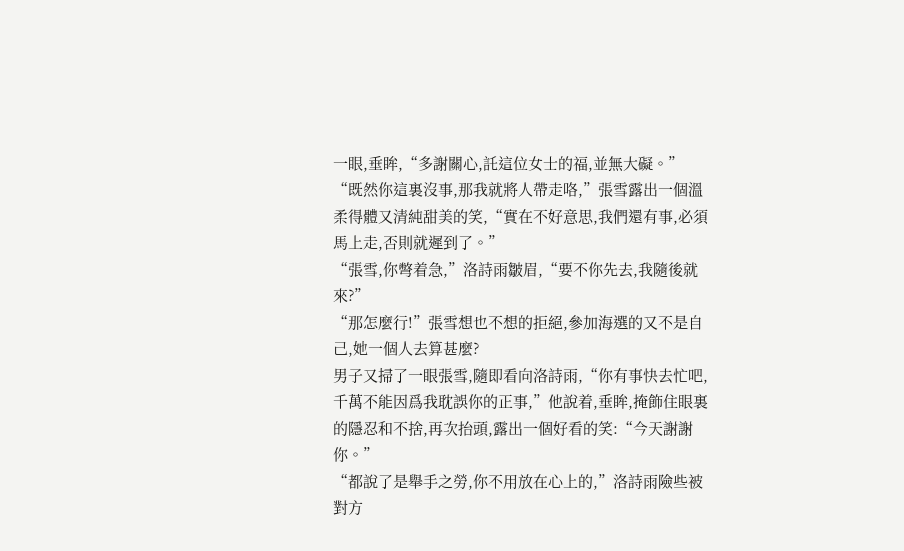一眼,垂眸,“多謝關心,託這位女士的福,並無大礙。”
“既然你這裏沒事,那我就將人帶走咯,”張雪露出一個溫柔得體又清純甜美的笑,“實在不好意思,我們還有事,必須馬上走,否則就遲到了。”
“張雪,你彆着急,”洛詩雨皺眉,“要不你先去,我隨後就來?”
“那怎麼行!”張雪想也不想的拒絕,參加海選的又不是自己,她一個人去算甚麼?
男子又掃了一眼張雪,隨即看向洛詩雨,“你有事快去忙吧,千萬不能因爲我耽誤你的正事,”他說着,垂眸,掩飾住眼裏的隱忍和不捨,再次抬頭,露出一個好看的笑:“今天謝謝你。”
“都說了是舉手之勞,你不用放在心上的,”洛詩雨險些被對方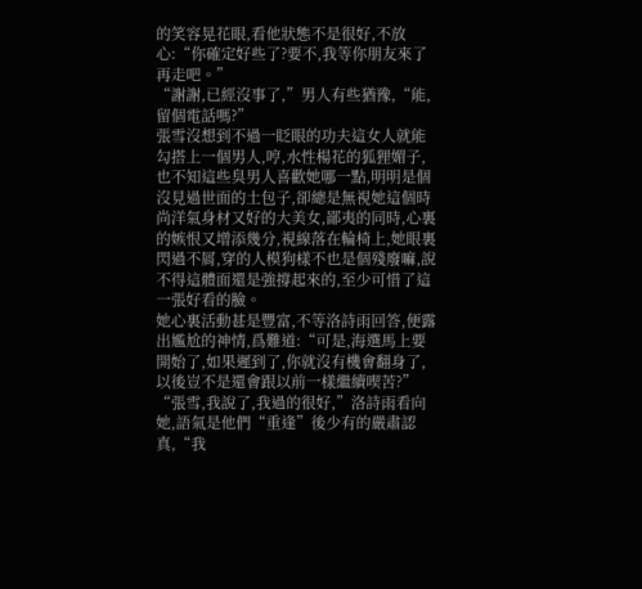的笑容晃花眼,看他狀態不是很好,不放心:“你確定好些了?要不,我等你朋友來了再走吧。”
“謝謝,已經沒事了,”男人有些猶豫,“能,留個電話嗎?”
張雪沒想到不過一眨眼的功夫這女人就能勾搭上一個男人,哼,水性楊花的狐狸媚子,也不知這些臭男人喜歡她哪一點,明明是個沒見過世面的土包子,卻總是無視她這個時尚洋氣身材又好的大美女,鄙夷的同時,心裏的嫉恨又增添幾分,視線落在輪椅上,她眼裏閃過不屑,穿的人模狗樣不也是個殘廢嘛,說不得這體面還是強撐起來的,至少可惜了這一張好看的臉。
她心裏活動甚是豐富,不等洛詩雨回答,便露出尷尬的神情,爲難道:“可是,海選馬上要開始了,如果遲到了,你就沒有機會翻身了,以後豈不是還會跟以前一樣繼續喫苦?”
“張雪,我說了,我過的很好,”洛詩雨看向她,語氣是他們“重逢”後少有的嚴肅認真,“我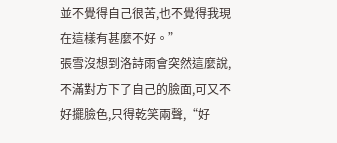並不覺得自己很苦,也不覺得我現在這樣有甚麼不好。”
張雪沒想到洛詩雨會突然這麼說,不滿對方下了自己的臉面,可又不好擺臉色,只得乾笑兩聲,“好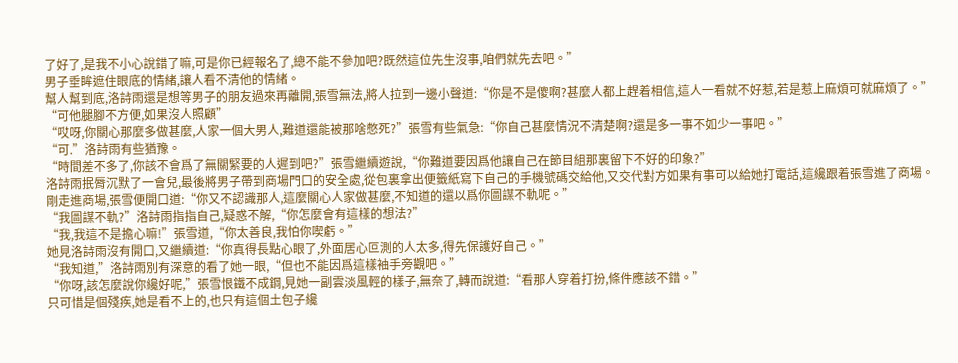了好了,是我不小心說錯了嘛,可是你已經報名了,總不能不參加吧?既然這位先生沒事,咱們就先去吧。”
男子垂眸遮住眼底的情緒,讓人看不清他的情緒。
幫人幫到底,洛詩雨還是想等男子的朋友過來再離開,張雪無法,將人拉到一邊小聲道:“你是不是傻啊?甚麼人都上趕着相信,這人一看就不好惹,若是惹上麻煩可就麻煩了。”
“可他腿腳不方便,如果沒人照顧”
“哎呀,你關心那麼多做甚麼,人家一個大男人,難道還能被那啥憋死?”張雪有些氣急:“你自己甚麼情況不清楚啊?還是多一事不如少一事吧。”
“可.”洛詩雨有些猶豫。
“時間差不多了,你該不會爲了無關緊要的人遲到吧?”張雪繼續遊說,“你難道要因爲他讓自己在節目組那裏留下不好的印象?”
洛詩雨抿脣沉默了一會兒,最後將男子帶到商場門口的安全處,從包裏拿出便籤紙寫下自己的手機號碼交給他,又交代對方如果有事可以給她打電話,這纔跟着張雪進了商場。
剛走進商場,張雪便開口道:“你又不認識那人,這麼關心人家做甚麼,不知道的還以爲你圖謀不軌呢。”
“我圖謀不軌?”洛詩雨指指自己,疑惑不解,“你怎麼會有這樣的想法?”
“我,我這不是擔心嘛!”張雪道,“你太善良,我怕你喫虧。”
她見洛詩雨沒有開口,又繼續道:“你真得長點心眼了,外面居心叵測的人太多,得先保護好自己。”
“我知道,”洛詩雨別有深意的看了她一眼,“但也不能因爲這樣袖手旁觀吧。”
“你呀,該怎麼說你纔好呢,”張雪恨鐵不成鋼,見她一副雲淡風輕的樣子,無奈了,轉而說道:“看那人穿着打扮,條件應該不錯。”
只可惜是個殘疾,她是看不上的,也只有這個土包子纔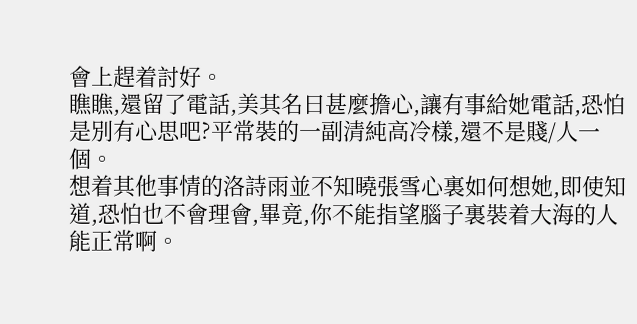會上趕着討好。
瞧瞧,還留了電話,美其名曰甚麼擔心,讓有事給她電話,恐怕是別有心思吧?平常裝的一副清純高冷樣,還不是賤/人一個。
想着其他事情的洛詩雨並不知曉張雪心裏如何想她,即使知道,恐怕也不會理會,畢竟,你不能指望腦子裏裝着大海的人能正常啊。